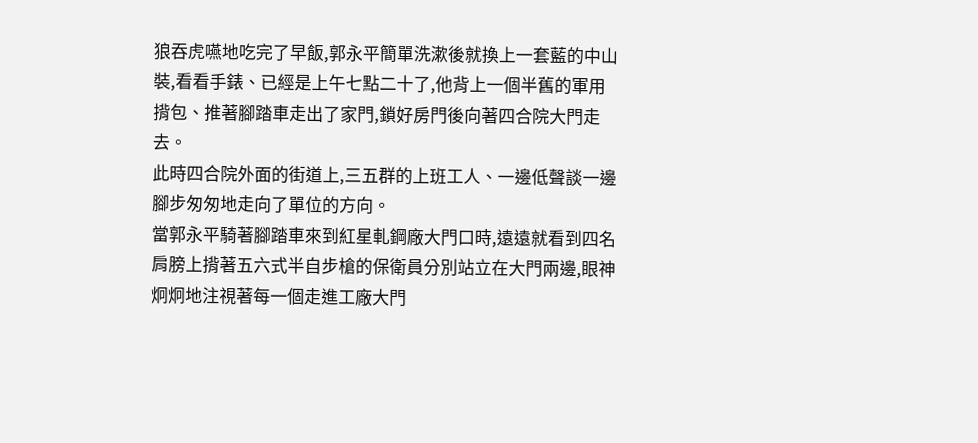狼吞虎嚥地吃完了早飯,郭永平簡單洗漱後就換上一套藍的中山裝,看看手錶、已經是上午七點二十了,他背上一個半舊的軍用揹包、推著腳踏車走出了家門,鎖好房門後向著四合院大門走去。
此時四合院外面的街道上,三五群的上班工人、一邊低聲談一邊腳步匆匆地走向了單位的方向。
當郭永平騎著腳踏車來到紅星軋鋼廠大門口時,遠遠就看到四名肩膀上揹著五六式半自步槍的保衛員分別站立在大門兩邊,眼神炯炯地注視著每一個走進工廠大門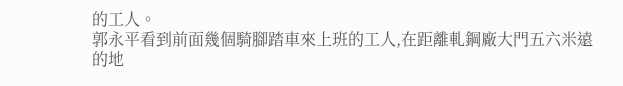的工人。
郭永平看到前面幾個騎腳踏車來上班的工人,在距離軋鋼廠大門五六米遠的地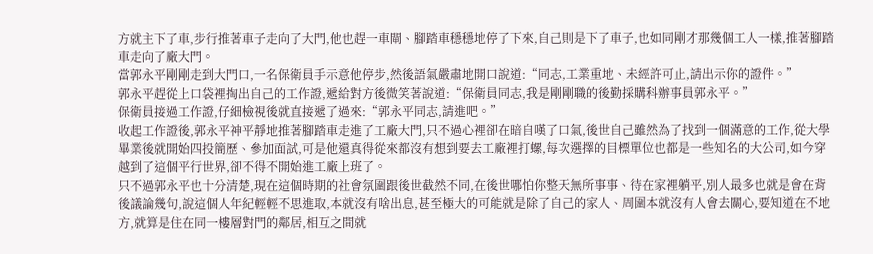方就主下了車,步行推著車子走向了大門,他也趕一車閘、腳踏車穩穩地停了下來,自己則是下了車子,也如同剛才那幾個工人一樣,推著腳踏車走向了廠大門。
當郭永平剛剛走到大門口,一名保衛員手示意他停步,然後語氣嚴肅地開口說道:“同志,工業重地、未經許可止,請出示你的證件。”
郭永平趕從上口袋裡掏出自己的工作證,遞給對方後微笑著說道:“保衛員同志,我是剛剛職的後勤採購科辦事員郭永平。”
保衛員接過工作證,仔細檢視後就直接遞了過來:“郭永平同志,請進吧。”
收起工作證後,郭永平神平靜地推著腳踏車走進了工廠大門,只不過心裡卻在暗自嘆了口氣,後世自己雖然為了找到一個滿意的工作,從大學畢業後就開始四投簡歷、參加面試,可是他還真得從來都沒有想到要去工廠裡打螺,每次選擇的目標單位也都是一些知名的大公司,如今穿越到了這個平行世界,卻不得不開始進工廠上班了。
只不過郭永平也十分清楚,現在這個時期的社會氛圍跟後世截然不同,在後世哪怕你整天無所事事、待在家裡躺平,別人最多也就是會在背後議論幾句,說這個人年紀輕輕不思進取,本就沒有啥出息,甚至極大的可能就是除了自己的家人、周圍本就沒有人會去關心,要知道在不地方,就算是住在同一樓層對門的鄰居,相互之間就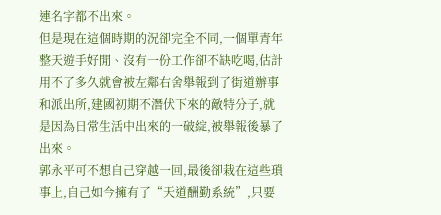連名字都不出來。
但是現在這個時期的況卻完全不同,一個單青年整天遊手好閒、沒有一份工作卻不缺吃喝,估計用不了多久就會被左鄰右舍舉報到了街道辦事和派出所,建國初期不潛伏下來的敵特分子,就是因為日常生活中出來的一破綻,被舉報後暴了出來。
郭永平可不想自己穿越一回,最後卻栽在這些瑣事上,自己如今擁有了“天道酬勤系統”,只要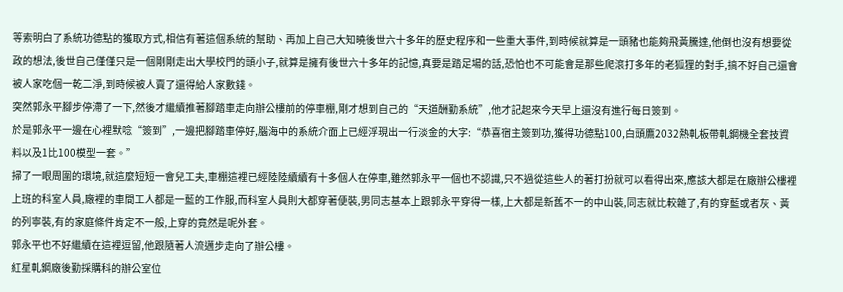等索明白了系統功德點的獲取方式,相信有著這個系統的幫助、再加上自己大知曉後世六十多年的歷史程序和一些重大事件,到時候就算是一頭豬也能夠飛黃騰達,他倒也沒有想要從政的想法,後世自己僅僅只是一個剛剛走出大學校門的頭小子,就算是擁有後世六十多年的記憶,真要是踏足場的話,恐怕也不可能會是那些爬滾打多年的老狐狸的對手,搞不好自己還會被人家吃個一乾二淨,到時候被人賣了還得給人家數錢。
突然郭永平腳步停滯了一下,然後才繼續推著腳踏車走向辦公樓前的停車棚,剛才想到自己的“天道酬勤系統”,他才記起來今天早上還沒有進行每日簽到。
於是郭永平一邊在心裡默唸“簽到”,一邊把腳踏車停好,腦海中的系統介面上已經浮現出一行淡金的大字:“恭喜宿主簽到功,獲得功德點100,白頭鷹2032熱軋板帶軋鋼機全套技資料以及1比100模型一套。”
掃了一眼周圍的環境,就這麼短短一會兒工夫,車棚這裡已經陸陸續續有十多個人在停車,雖然郭永平一個也不認識,只不過從這些人的著打扮就可以看得出來,應該大都是在廠辦公樓裡上班的科室人員,廠裡的車間工人都是一藍的工作服,而科室人員則大都穿著便裝,男同志基本上跟郭永平穿得一樣,上大都是新舊不一的中山裝,同志就比較雜了,有的穿藍或者灰、黃的列寧裝,有的家庭條件肯定不一般,上穿的竟然是呢外套。
郭永平也不好繼續在這裡逗留,他跟隨著人流邁步走向了辦公樓。
紅星軋鋼廠後勤採購科的辦公室位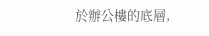於辦公樓的底層,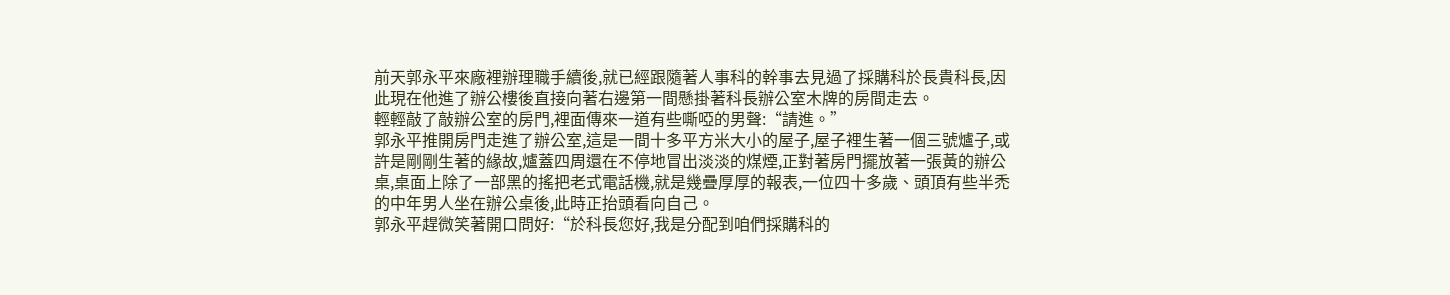前天郭永平來廠裡辦理職手續後,就已經跟隨著人事科的幹事去見過了採購科於長貴科長,因此現在他進了辦公樓後直接向著右邊第一間懸掛著科長辦公室木牌的房間走去。
輕輕敲了敲辦公室的房門,裡面傳來一道有些嘶啞的男聲:“請進。”
郭永平推開房門走進了辦公室,這是一間十多平方米大小的屋子,屋子裡生著一個三號爐子,或許是剛剛生著的緣故,爐蓋四周還在不停地冒出淡淡的煤煙,正對著房門擺放著一張黃的辦公桌,桌面上除了一部黑的搖把老式電話機,就是幾疊厚厚的報表,一位四十多歲、頭頂有些半禿的中年男人坐在辦公桌後,此時正抬頭看向自己。
郭永平趕微笑著開口問好:“於科長您好,我是分配到咱們採購科的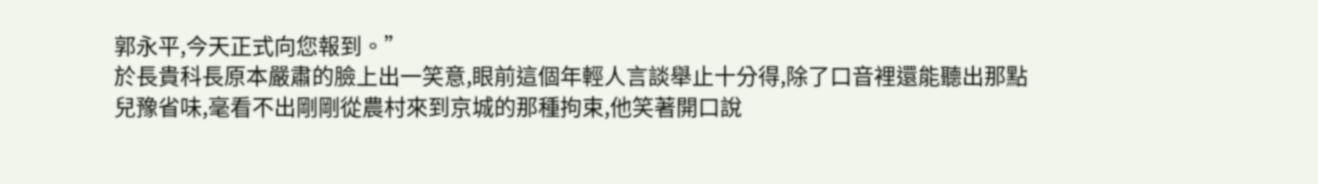郭永平,今天正式向您報到。”
於長貴科長原本嚴肅的臉上出一笑意,眼前這個年輕人言談舉止十分得,除了口音裡還能聽出那點兒豫省味,毫看不出剛剛從農村來到京城的那種拘束,他笑著開口說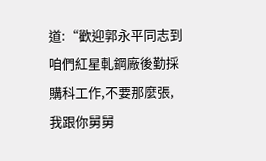道:“歡迎郭永平同志到咱們紅星軋鋼廠後勤採購科工作,不要那麼張,我跟你舅舅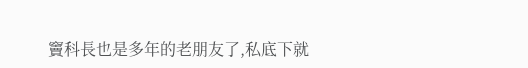竇科長也是多年的老朋友了,私底下就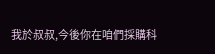我於叔叔,今後你在咱們採購科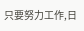只要努力工作,日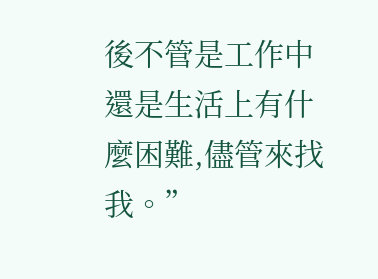後不管是工作中還是生活上有什麼困難,儘管來找我。”